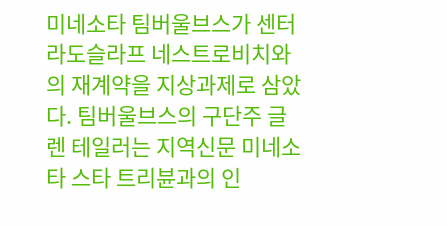미네소타 팀버울브스가 센터 라도슬라프 네스트로비치와의 재계약을 지상과제로 삼았다. 팀버울브스의 구단주 글렌 테일러는 지역신문 미네소타 스타 트리뷴과의 인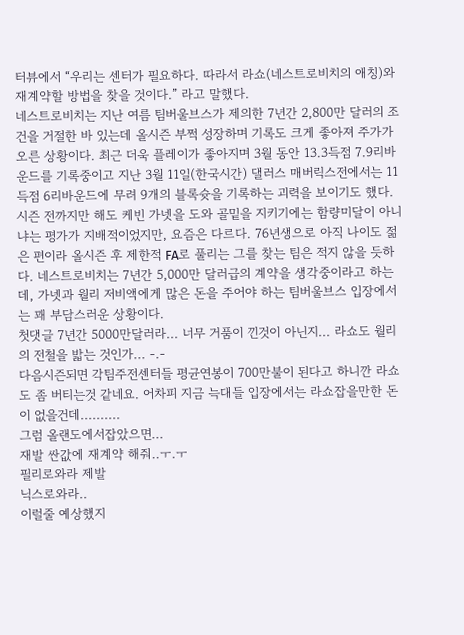터뷰에서 “우리는 센터가 필요하다. 따라서 라쇼(네스트로비치의 애칭)와 재계약할 방법을 찾을 것이다.” 라고 말했다.
네스트로비치는 지난 여름 팀버울브스가 제의한 7년간 2,800만 달러의 조건을 거절한 바 있는데 올시즌 부쩍 성장하며 기록도 크게 좋아져 주가가 오른 상황이다. 최근 더욱 플레이가 좋아지며 3월 동안 13.3득점 7.9리바운드를 기록중이고 지난 3월 11일(한국시간) 댈러스 매버릭스전에서는 11득점 6리바운드에 무려 9개의 블록슛을 기록하는 괴력을 보이기도 했다.
시즌 전까지만 해도 케빈 가넷을 도와 골밑을 지키기에는 함량미달이 아니냐는 평가가 지배적이었지만, 요즘은 다르다. 76년생으로 아직 나이도 젊은 편이라 올시즌 후 제한적 FA로 풀리는 그를 찾는 팀은 적지 않을 듯하다. 네스트로비치는 7년간 5,000만 달러급의 계약을 생각중이라고 하는데, 가넷과 월리 저비액에게 많은 돈을 주어야 하는 팀버울브스 입장에서는 꽤 부담스러운 상황이다.
첫댓글 7년간 5000만달러라... 너무 거품이 낀것이 아닌지... 라쇼도 월리의 전철을 밟는 것인가... -.-
다음시즌되면 각팀주전센터들 평균연봉이 700만불이 된다고 하니깐 라쇼도 좀 버티는것 같네요. 어차피 지금 늑대들 입장에서는 라쇼잡을만한 돈이 없을건데..........
그럼 올랜도에서잡았으면...
재발 싼값에 재계약 해줘..ㅜ.ㅜ
필리로와라 제발
닉스로와라..
이럴줄 예상했지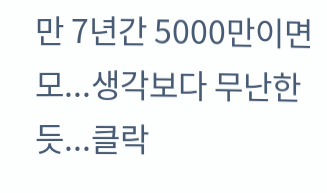만 7년간 5000만이면 모...생각보다 무난한듯...클락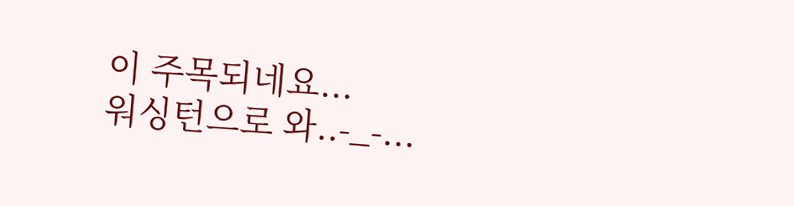이 주목되네요...
워싱턴으로 와..-_-...